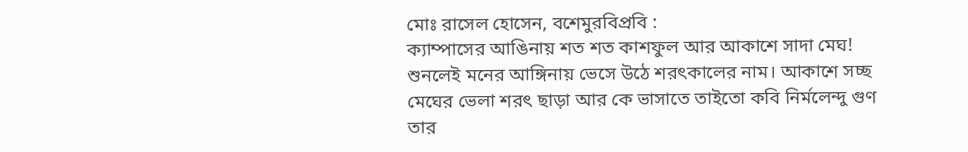মোঃ রাসেল হোসেন, বশেমুরবিপ্রবি :
ক্যাম্পাসের আঙিনায় শত শত কাশফুল আর আকাশে সাদা মেঘ! শুনলেই মনের আঙ্গিনায় ভেসে উঠে শরৎকালের নাম। আকাশে সচ্ছ মেঘের ভেলা শরৎ ছাড়া আর কে ভাসাতে তাইতো কবি নির্মলেন্দু গুণ তার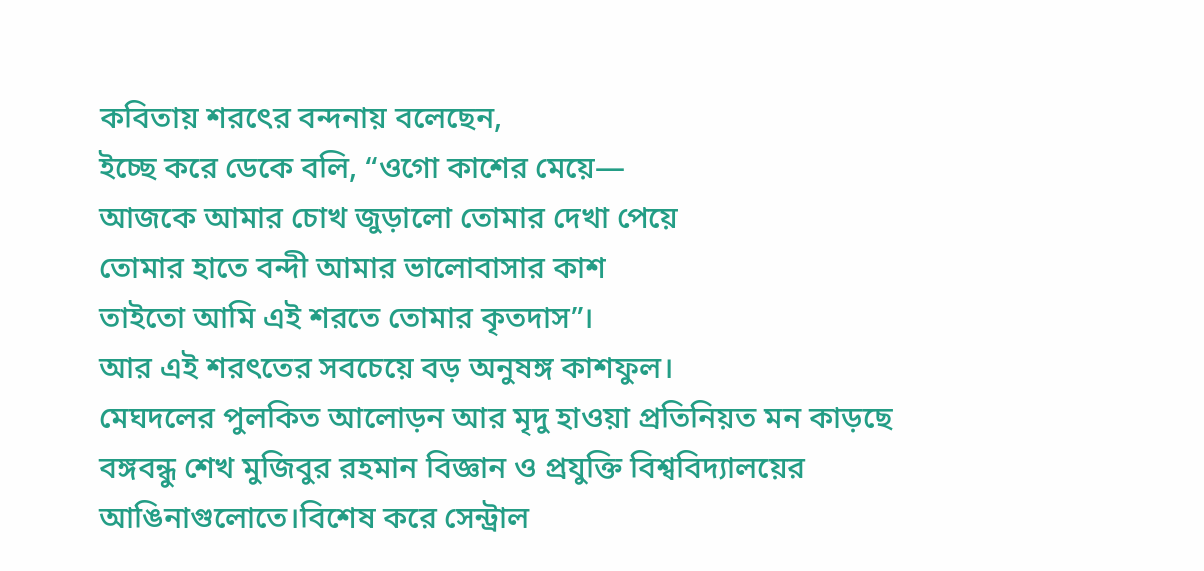কবিতায় শরৎের বন্দনায় বলেছেন,
ইচ্ছে করে ডেকে বলি, “ওগো কাশের মেয়ে―
আজকে আমার চোখ জুড়ালো তোমার দেখা পেয়ে
তোমার হাতে বন্দী আমার ভালোবাসার কাশ
তাইতো আমি এই শরতে তোমার কৃতদাস”।
আর এই শরৎতের সবচেয়ে বড় অনুষঙ্গ কাশফুল।
মেঘদলের পুলকিত আলোড়ন আর মৃদু হাওয়া প্রতিনিয়ত মন কাড়ছে বঙ্গবন্ধু শেখ মুজিবুর রহমান বিজ্ঞান ও প্রযুক্তি বিশ্ববিদ্যালয়ের আঙিনাগুলোতে।বিশেষ করে সেন্ট্রাল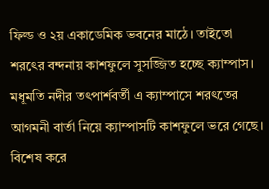ফিল্ড ও ২য় একাডেমিক ভবনের মাঠে। তাইতো শরৎের বন্দনায় কাশফুলে সুসজ্জিত হচ্ছে ক্যাম্পাস।
মধূমতি নদীর তৎপার্শবর্তী এ ক্যাম্পাসে শরৎতের আগমনী বার্তা নিয়ে ক্যাম্পাসটি কাশফুলে ভরে গেছে। বিশেষ করে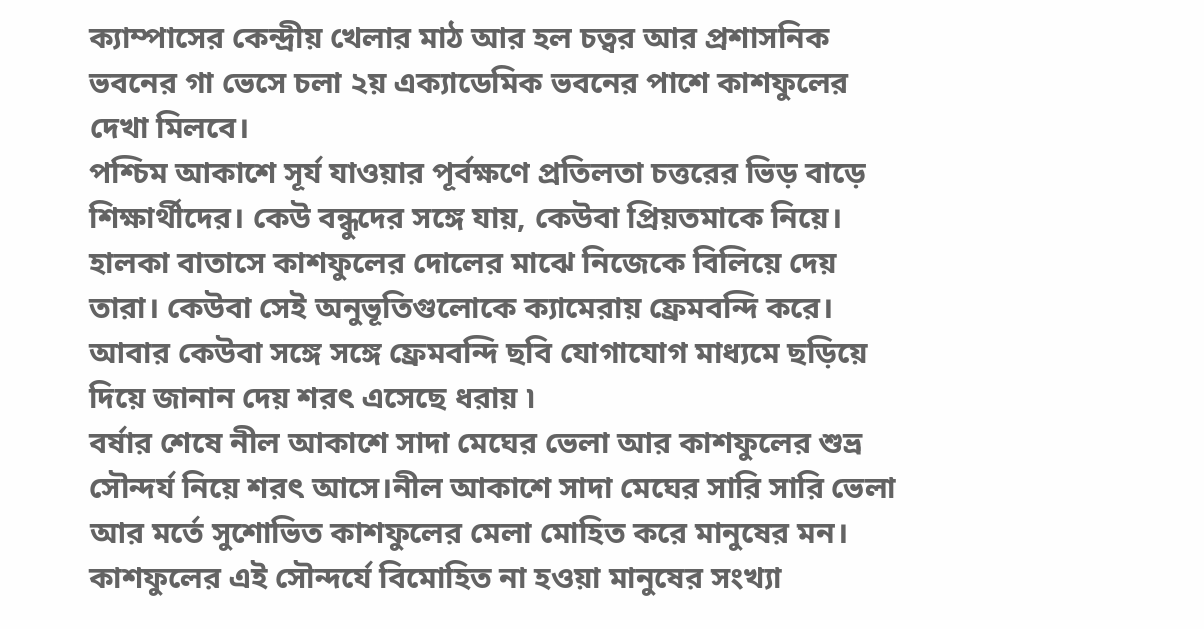ক্যাম্পাসের কেন্দ্রীয় খেলার মাঠ আর হল চত্বর আর প্রশাসনিক ভবনের গা ভেসে চলা ২য় এক্যাডেমিক ভবনের পাশে কাশফুলের দেখা মিলবে।
পশ্চিম আকাশে সূর্য যাওয়ার পূর্বক্ষণে প্রতিলতা চত্তরের ভিড় বাড়ে শিক্ষার্থীদের। কেউ বন্ধুদের সঙ্গে যায়, কেউবা প্রিয়তমাকে নিয়ে। হালকা বাতাসে কাশফুলের দোলের মাঝে নিজেকে বিলিয়ে দেয় তারা। কেউবা সেই অনুভূতিগুলোকে ক্যামেরায় ফ্রেমবন্দি করে। আবার কেউবা সঙ্গে সঙ্গে ফ্রেমবন্দি ছবি যোগাযোগ মাধ্যমে ছড়িয়ে দিয়ে জানান দেয় শরৎ এসেছে ধরায় ৷
বর্ষার শেষে নীল আকাশে সাদা মেঘের ভেলা আর কাশফুলের শুভ্র সৌন্দর্য নিয়ে শরৎ আসে।নীল আকাশে সাদা মেঘের সারি সারি ভেলা আর মর্তে সুশোভিত কাশফুলের মেলা মোহিত করে মানুষের মন। কাশফুলের এই সৌন্দর্যে বিমোহিত না হওয়া মানুষের সংখ্যা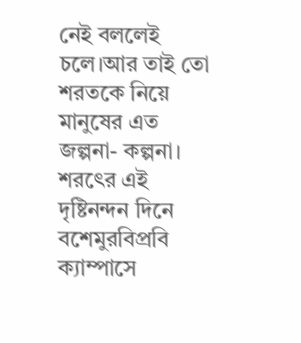নেই বললেই চলে।আর তাই তো শরতকে নিয়ে মানুষের এত জল্পনা- কল্পনা। শরৎের এই দৃষ্টিনন্দন দিনে বশেমুরবিপ্রবি ক্যাম্পাসে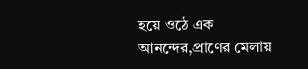হয়ে ওঠে এক আনন্দের,প্রাণের মেলায়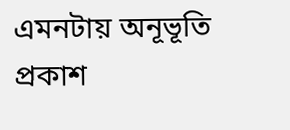এমনটায় অনূভূতি প্রকাশ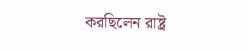করছিলেন রাষ্ট্র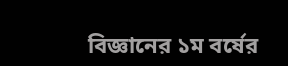বিজ্ঞানের ১ম বর্ষের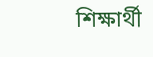শিক্ষার্থী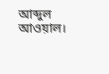আব্দুল আওয়াল।